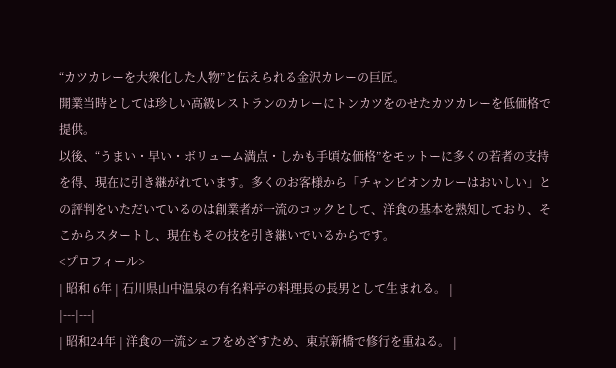“カツカレーを大衆化した人物”と伝えられる金沢カレーの巨匠。
開業当時としては珍しい高級レストランのカレーにトンカツをのせたカツカレーを低価格で提供。
以後、“うまい・早い・ボリューム満点・しかも手頃な価格”をモットーに多くの若者の支持を得、現在に引き継がれています。多くのお客様から「チャンピオンカレーはおいしい」との評判をいただいているのは創業者が一流のコックとして、洋食の基本を熟知しており、そこからスタートし、現在もその技を引き継いでいるからです。
<プロフィール>
| 昭和 6年 | 石川県山中温泉の有名料亭の料理長の長男として生まれる。 |
|---|---|
| 昭和24年 | 洋食の一流シェフをめざすため、東京新橋で修行を重ねる。 |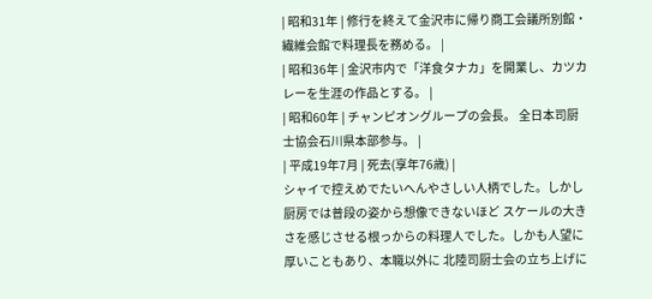| 昭和31年 | 修行を終えて金沢市に帰り商工会議所別館・繊維会館で料理長を務める。 |
| 昭和36年 | 金沢市内で「洋食タナカ」を開業し、カツカレーを生涯の作品とする。 |
| 昭和60年 | チャンピオングループの会長。 全日本司厨士協会石川県本部参与。 |
| 平成19年7月 | 死去(享年76歳) |
シャイで控えめでたいへんやさしい人柄でした。しかし厨房では普段の姿から想像できないほど スケールの大きさを感じさせる根っからの料理人でした。しかも人望に厚いこともあり、本職以外に 北陸司厨士会の立ち上げに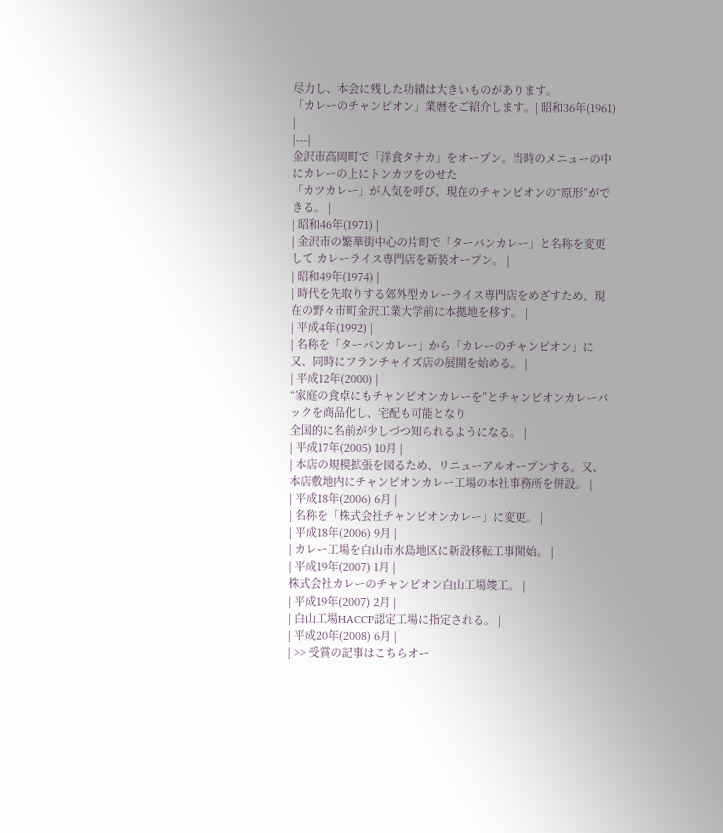尽力し、本会に残した功績は大きいものがあります。
「カレーのチャンピオン」業暦をご紹介します。| 昭和36年(1961) |
|---|
金沢市高岡町で「洋食タナカ」をオープン。当時のメニューの中にカレーの上にトンカツをのせた
「カツカレー」が人気を呼び、現在のチャンピオンの“原形”ができる。 |
| 昭和46年(1971) |
| 金沢市の繁華街中心の片町で「ターバンカレー」と名称を変更して カレーライス専門店を新装オープン。 |
| 昭和49年(1974) |
| 時代を先取りする郊外型カレーライス専門店をめざすため、現在の野々市町金沢工業大学前に本拠地を移す。 |
| 平成4年(1992) |
| 名称を「ターバンカレー」から「カレーのチャンピオン」に又、同時にフランチャイズ店の展開を始める。 |
| 平成12年(2000) |
“家庭の食卓にもチャンピオンカレーを”とチャンピオンカレーパックを商品化し、宅配も可能となり
全国的に名前が少しづつ知られるようになる。 |
| 平成17年(2005) 10月 |
| 本店の規模拡張を図るため、リニューアルオープンする。又、本店敷地内にチャンピオンカレー工場の本社事務所を併設。 |
| 平成18年(2006) 6月 |
| 名称を「株式会社チャンピオンカレー」に変更。 |
| 平成18年(2006) 9月 |
| カレー工場を白山市水島地区に新設移転工事開始。 |
| 平成19年(2007) 1月 |
株式会社カレーのチャンピオン白山工場竣工。 |
| 平成19年(2007) 2月 |
| 白山工場HACCP認定工場に指定される。 |
| 平成20年(2008) 6月 |
| >> 受賞の記事はこちらオー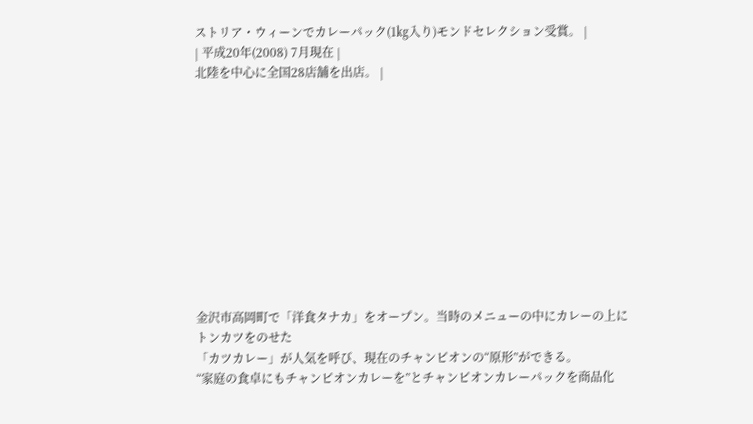ストリア・ウィーンでカレーパック(1㎏入り)モンドセレクション受賞。 |
| 平成20年(2008) 7月現在 |
北陸を中心に全国28店舗を出店。 |











金沢市高岡町で「洋食タナカ」をオープン。当時のメニューの中にカレーの上にトンカツをのせた
「カツカレー」が人気を呼び、現在のチャンピオンの“原形”ができる。
“家庭の食卓にもチャンピオンカレーを”とチャンピオンカレーパックを商品化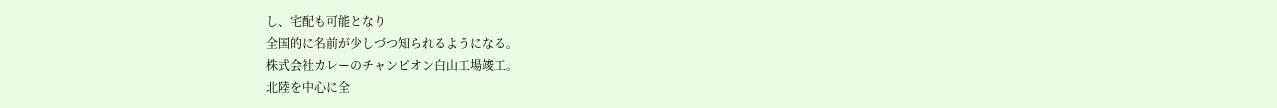し、宅配も可能となり
全国的に名前が少しづつ知られるようになる。
株式会社カレーのチャンピオン白山工場竣工。
北陸を中心に全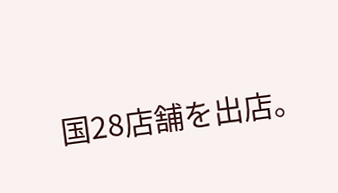国28店舗を出店。